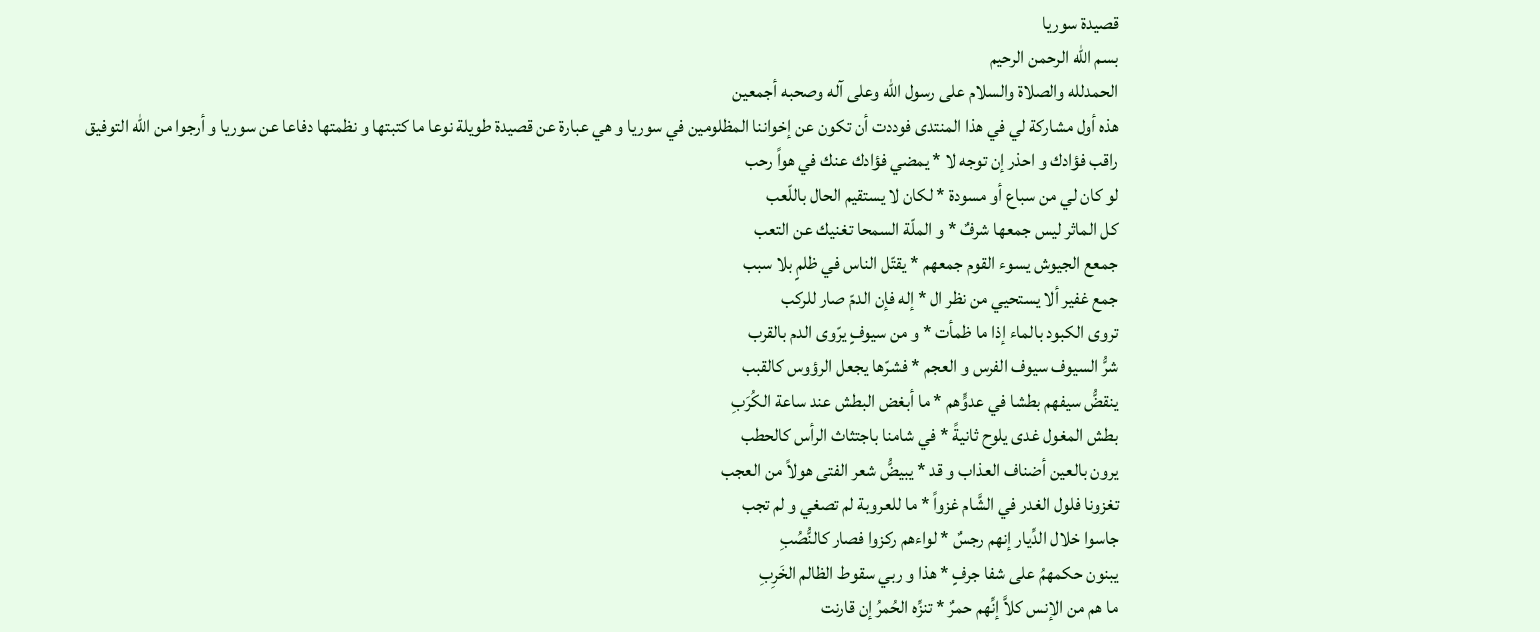قصيدة سوريا
بسم الله الرحمن الرحيم
الحمدلله والصلاة والسلام على رسول الله وعلى آله وصحبه أجمعين
هذه أول مشاركة لي في هذا المنتدى فوددت أن تكون عن إخواننا المظلومين في سوريا و هي عبارة عن قصيدة طويلة نوعا ما كتبتها و نظمتها دفاعا عن سوريا و أرجوا من الله التوفيق
راقب فؤادك و احذر إن توجه لا * يمضي فؤادك عنك في هواً رحب
لو كان لي من سباع أو مسودة * لكان لا يستقيم الحال باللّعب
كل الماثر ليس جمعها شرفٌ * و الملّة السمحا تغنيك عن التعب
جمعع الجيوش يسوء القوم جمعهم * يقتّل الناس في ظلمٍ بلا سبب
جمع غفير ألا يستحيي من نظر ال * إله فإن الدمّ صار للركب
تروى الكبود بالماء إذا ما ظمأت * و من سيوفٍ يرّوى الدم بالقرب
شرُّ السيوف سيوف الفرس و العجم * فشرّها يجعل الرؤوس كالقبب
ينقضُّ سيفهم بطشا في عدوٍّهم * ما أبغض البطش عند ساعة الكُرَبِ
بطش المغول غدى يلوح ثانيةً * في شامنا باجتثاث الرأس كالحطب
يرون بالعين أضناف العذاب و قد * يبيضُّ شعر الفتى هولاً من العجب
تغزونا فلول الغدر في الشَّام غزواً * ما للعروبة لم تصغي و لم تجب
جاسوا خلال الدِّيار إنهم رجسٌ * لواءهم ركزوا فصار كالنُّصُبِ
يبنون حكمهمُ على شفا جرفٍ * هذا و ربي سقوط الظالم الخَرِبِ
ما هم من الإنس كلاَّ إنِّهم حمرٌ * تنزِّه الحُمرُ إن قارنت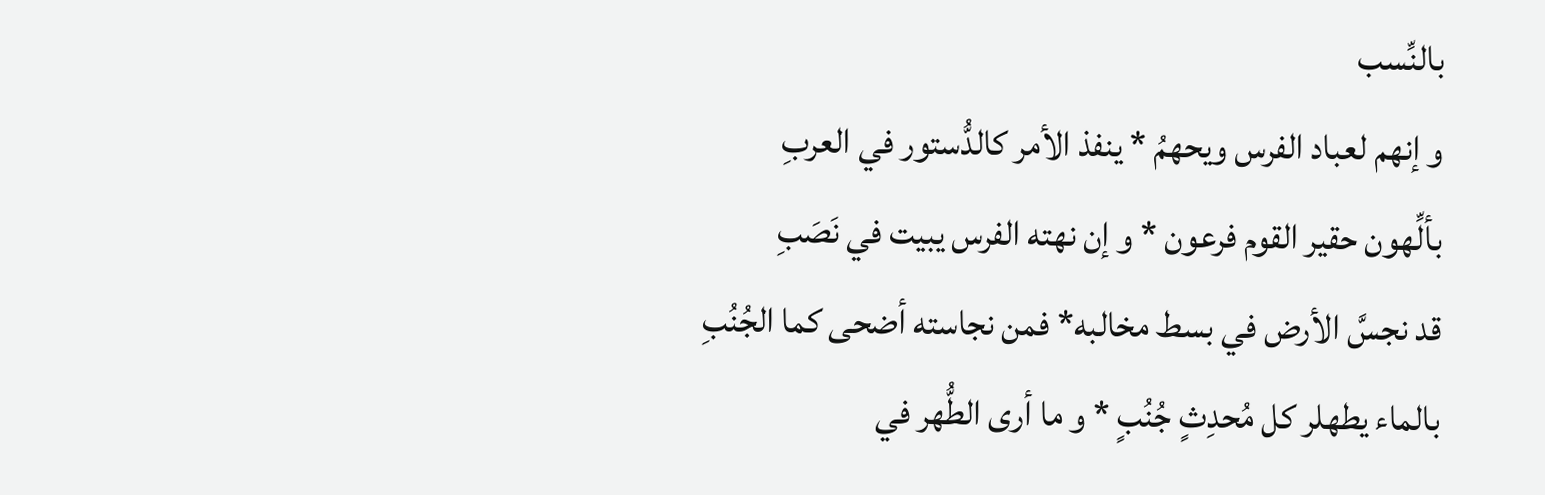بالنِّسب
و إنهم لعباد الفرس ويحهمُ * ينفذ الأمر كالدُّستور في العربِ
بألِّهون حقير القوم فرعون * و إن نهته الفرس يبيت في نَصَبِ
قد نجسَّ الأرض في بسط مخالبه* فمن نجاسته أضحى كما الجُنُبِ
بالماء يطهلر كل مُحدِثٍ جُنُبٍ * و ما أرى الطُّهر في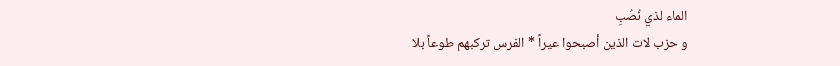الماء لذي نُصُبِ
و حزب لات الذين أصبحوا عيراً * الفرس تركبهم طوعاً بلا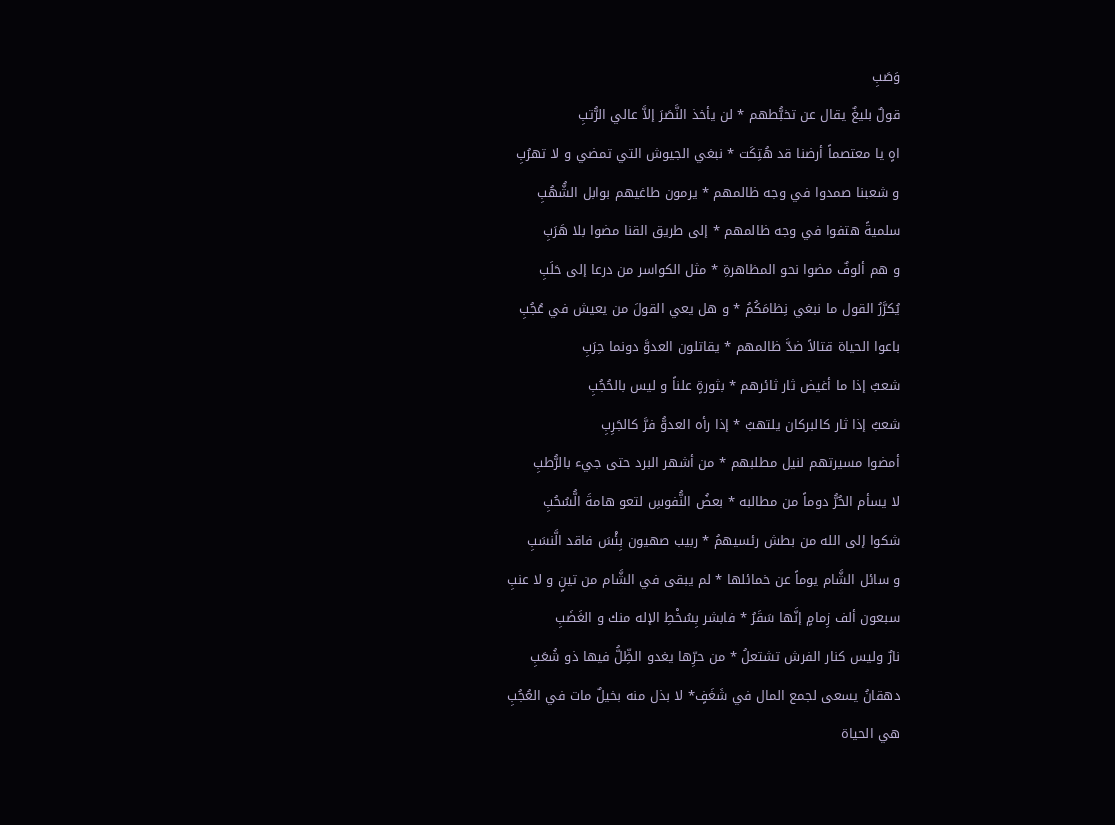وَصَبِ
قولٌ بليغٌ يقال عن تخبُّطهم * لن يأخذ النَّصَرَ إلاَّ عالي الرُّتبِ
اهٍ يا معتصماً أرضنا قد هُتِكَت * نبغي الجيوش التي تمضي و لا تهرُبِ
و شعبنا صمدوا في وجه ظالمهم * يرمون طاغيهم بوابل الشُّهُبِ
سلميةً هتفوا في وجه ظالمهم * إلى طريق القنا مضوا بلا هَرَبِ
و هم ألوفٌ مضوا نحو المظاهرةِ * مثل الكواسر من درعا إلى حَلَبِ
يُكرَّرُ القول ما نبغي نِظامَكُمُ * و هل يعي القولَ من يعيش في عُجُبِ
باعوا الحياة قتالاً ضدَّ ظالمهم * يقاتلون العدوَّ دونما حِرَبِ
شعبٌ إذا ما أغيض ثار ثائرهم * بثورةٍ علناً و ليس بالحُجُبِ
شعبٌ إذا ثار كالبركان يلتهبُ * إذا رأه العدوُّ فرَّ كالجَرِبِ
أمضوا مسيرتهم لنيل مطلبهم * من أشهر البرد حتى جيء بالرُّطبِ
لا يسأم الحُرُّ دوماً من مطالبه * بعضُ النُّفوسِ لتعو هامةَ الُّسُحُبِ
شكوا إلى الله من بطش رئسيهمُ * ربيب صهيون بِئْسَ فاقد الَّنسَبِ
و سائل الشَّام يوماً عن خمائلها * لم يبقى في الشَّام من تينٍ و لا عنبِ
سبعون ألف زِمامٍ إنَّها سَقَرُ * فابشر بِسُخْطِ الإله منك و الغَضَبِ
نارٌ وليس كنار الفرش تشتعلُ * من حرِّها يغدو الظِّلُّ فيها ذو شُعَبِ
دهقانُ يسعى لجمع المال في شَغَفٍ* لا بذل منه بخيلٌ مات في العُجُبِ
هي الحياة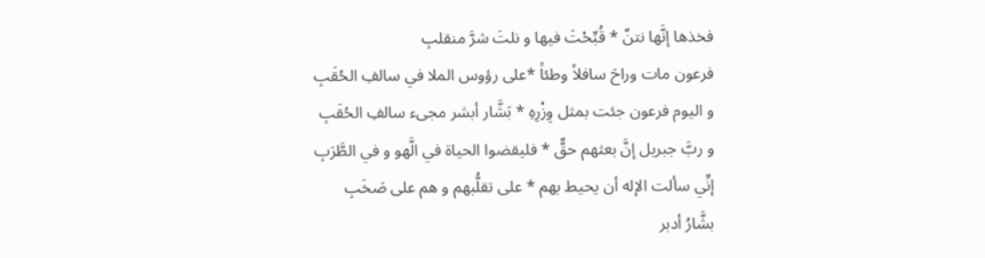فخذها إنَّها نتنٌ * قُبِّحْتَ فيها و نلتَ شرَّ منقلبِ
فرعون مات وراحَ سافلاً وطئاً *على رؤوس الملا في سالفِ الحُقَبِ
و اليوم فرعون جئت بمثل وِزْرِهِ * بَشَّار أبشر مجىء سالفِ الحُقَبِ
و ربَّ جبريل إنَّ بعثهم حقٌّ * فليقضوا الحياة في الَّهو و في الطَّرَبِ
إنِّي سألت الإله أن يحيط بهم * على تقلُّبهم و هم على صَخَبِ
بشَّارُ أدبر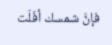فإنَّ شمسك أفَلَت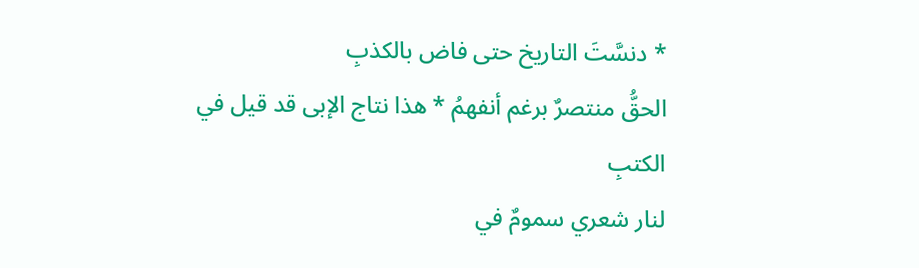* دنسَّتَ التاريخ حتى فاض بالكذبِ
الحقُّ منتصرٌ برغم أنفهمُ * هذا نتاج الإبى قد قيل في الكتبِ
لنار شعري سمومٌ في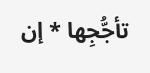تأجُّجِها * إن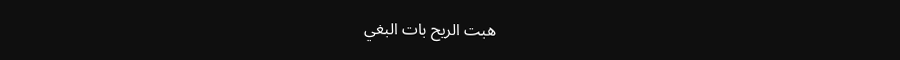هبت الريح بات البغي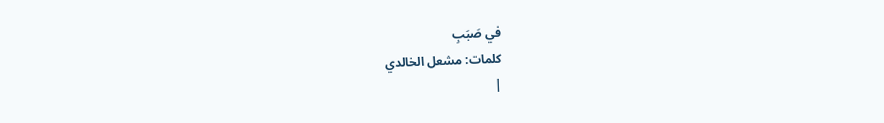في صَبَبِ
كلمات: مشعل الخالدي
|